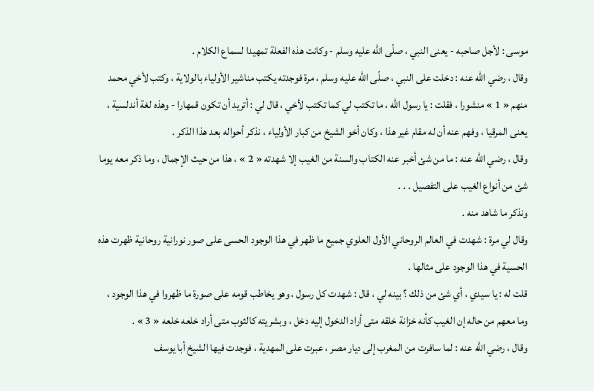موسى : لأجل صاحبه - يعنى النبي ، صلّى اللّه عليه وسلم - وكانت هذه الفعلة تمهيدا لسماع الكلام .
وقال ، رضي اللّه عنه : دخلت على النبي ، صلّى اللّه عليه وسلم ، مرة فوجدته يكتب مناشير الأولياء بالولاية ، وكتب لأخي محمد منهم « 1 » منشورا ، فقلت : يا رسول اللّه ، ما تكتب لي كما تكتب لأخي ، قال لي : أتريد أن تكون قمهارا - وهذه لغة أندلسية ، يعنى المرقيا ، وفهم عنه أن له مقام غير هذا ، وكان أخو الشيخ من كبار الأولياء ، نذكر أحواله بعد هذا الذكر .
وقال ، رضي اللّه عنه : ما من شئ أخبر عنه الكتاب والسنة من الغيب إلا شهدته « 2 » ، هذا من حيث الإجمال ، وما ذكر معه يوما شئ من أنواع الغيب على التفصيل . . .
ونذكر ما شاهد منه .
وقال لي مرة : شهدت في العالم الروحاني الأول العلوي جميع ما ظهر في هذا الوجود الحسى على صور نورانية روحانية ظهرت هذه الحسية في هذا الوجود على مثالها .
قلت له : يا سيدي ، أي شئ من ذلك ؟ بينه لي ، قال : شهدت كل رسول ، وهو يخاطب قومه على صورة ما ظهروا في هذا الوجود ، وما معهم من حاله إن الغيب كأنه خزانة خلقه متى أراد الدخول إليه دخل ، وبشريته كالثوب متى أراد خلعه خلعه « 3 » .
وقال ، رضي اللّه عنه : لما سافرت من المغرب إلى ديار مصر ، عبرت على المهدية ، فوجدت فيها الشيخ أبا يوسف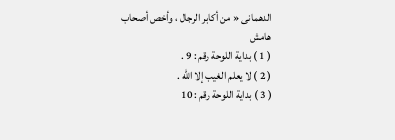الدهمانى « من أكابر الرجال ، وأخص أصحاب
هامش
( 1 ) بداية اللوحة رقم : 9 .
( 2 ) لا يعلم الغيب إلا اللّه .
( 3 ) بداية اللوحة رقم : 10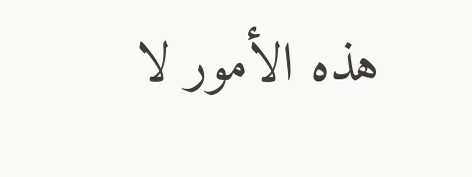هذه الأمور لا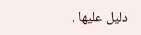دليل عليها .